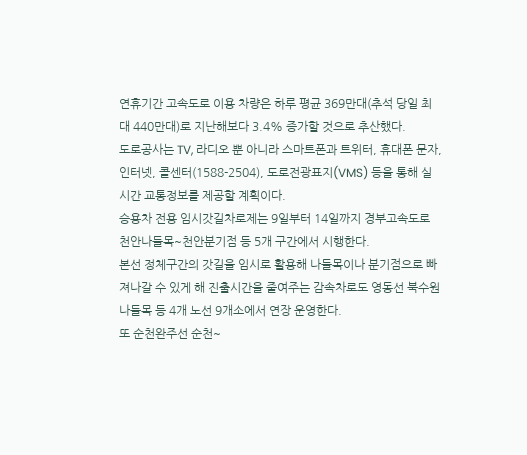연휴기간 고속도로 이용 차량은 하루 평균 369만대(추석 당일 최대 440만대)로 지난해보다 3.4% 증가할 것으로 추산했다.
도로공사는 TV, 라디오 뿐 아니라 스마트폰과 트위터, 휴대폰 문자, 인터넷, 콜센터(1588-2504), 도로전광표지(VMS) 등을 통해 실시간 교통정보를 제공할 계획이다.
승용차 전용 임시갓길차로제는 9일부터 14일까지 경부고속도로 천안나들목~천안분기점 등 5개 구간에서 시행한다.
본선 정체구간의 갓길을 임시로 활용해 나들목이나 분기점으로 빠져나갈 수 있게 해 진출시간을 줄여주는 감속차로도 영동선 북수원나들목 등 4개 노선 9개소에서 연장 운영한다.
또 순천완주선 순천~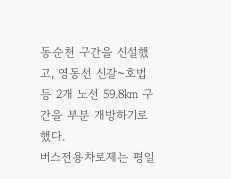동순천 구간을 신설했고, 영동선 신갈~호법 등 2개 노선 59.8㎞ 구간을 부분 개방하기로 했다.
버스전용차로제는 평일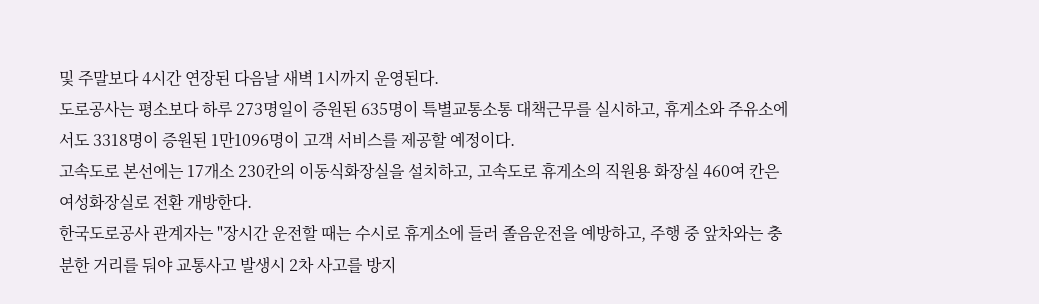및 주말보다 4시간 연장된 다음날 새벽 1시까지 운영된다.
도로공사는 평소보다 하루 273명일이 증원된 635명이 특별교통소통 대책근무를 실시하고, 휴게소와 주유소에서도 3318명이 증원된 1만1096명이 고객 서비스를 제공할 예정이다.
고속도로 본선에는 17개소 230칸의 이동식화장실을 설치하고, 고속도로 휴게소의 직원용 화장실 460여 칸은 여성화장실로 전환 개방한다.
한국도로공사 관계자는 "장시간 운전할 때는 수시로 휴게소에 들러 졸음운전을 예방하고, 주행 중 앞차와는 충분한 거리를 둬야 교통사고 발생시 2차 사고를 방지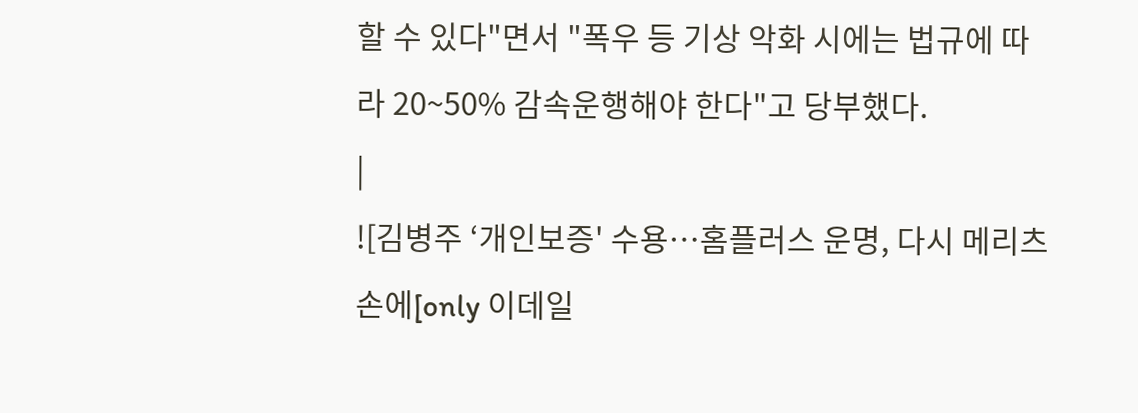할 수 있다"면서 "폭우 등 기상 악화 시에는 법규에 따라 20~50% 감속운행해야 한다"고 당부했다.
|
![김병주 ‘개인보증' 수용…홈플러스 운명, 다시 메리츠 손에[only 이데일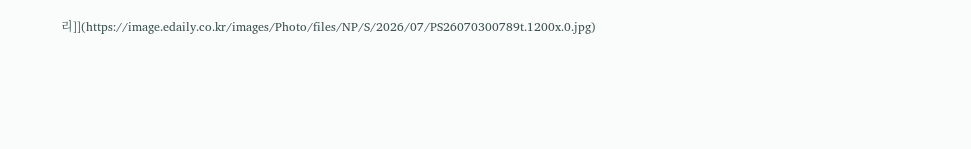리]](https://image.edaily.co.kr/images/Photo/files/NP/S/2026/07/PS26070300789t.1200x.0.jpg)